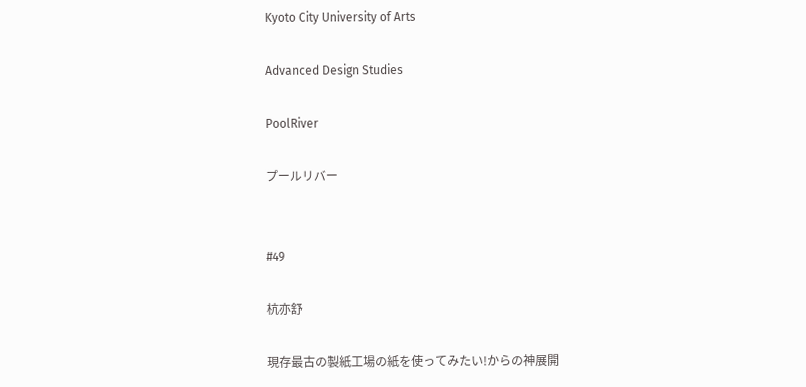Kyoto City University of Arts

Advanced Design Studies

PoolRiver

プールリバー


#49

杭亦舒

現存最古の製紙工場の紙を使ってみたい!からの神展開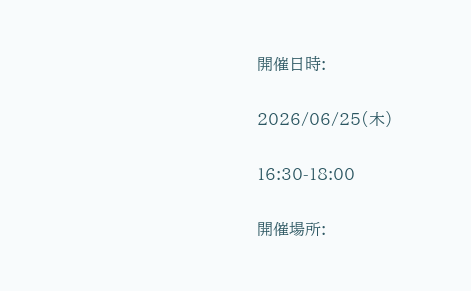開催日時:

2026/06/25(木)

16:30-18:00

開催場所: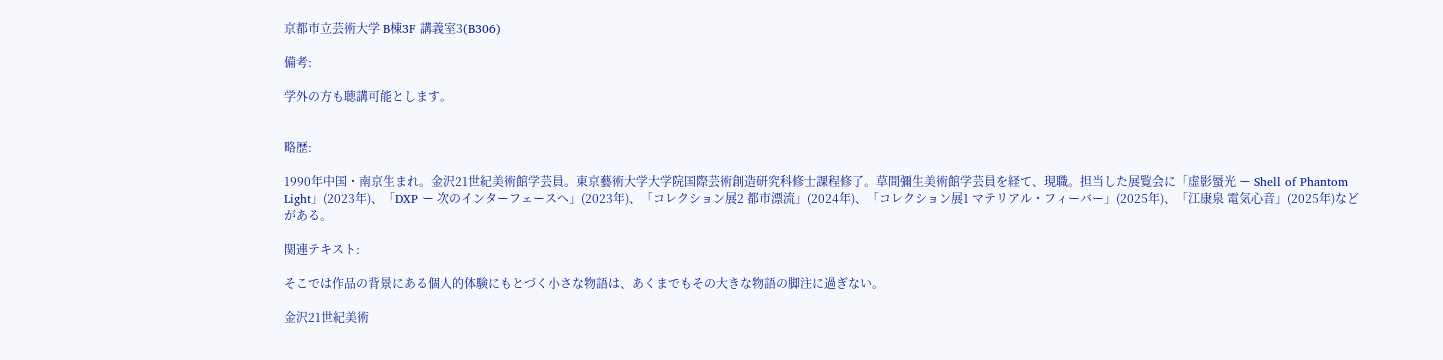京都市立芸術大学 B棟3F 講義室3(B306)

備考:

学外の方も聴講可能とします。


略歴:

1990年中国・南京生まれ。金沢21世紀美術館学芸員。東京藝術大学大学院国際芸術創造研究科修士課程修了。草間彌生美術館学芸員を経て、現職。担当した展覧会に「虚影蜃光 ー Shell of Phantom Light」(2023年)、「DXP ー 次のインターフェースへ」(2023年)、「コレクション展2 都市漂流」(2024年)、「コレクション展1 マテリアル・フィーバー」(2025年)、「江康泉 電気心音」(2025年)などがある。

関連テキスト:

そこでは作品の背景にある個人的体験にもとづく小さな物語は、あくまでもその大きな物語の脚注に過ぎない。

金沢21世紀美術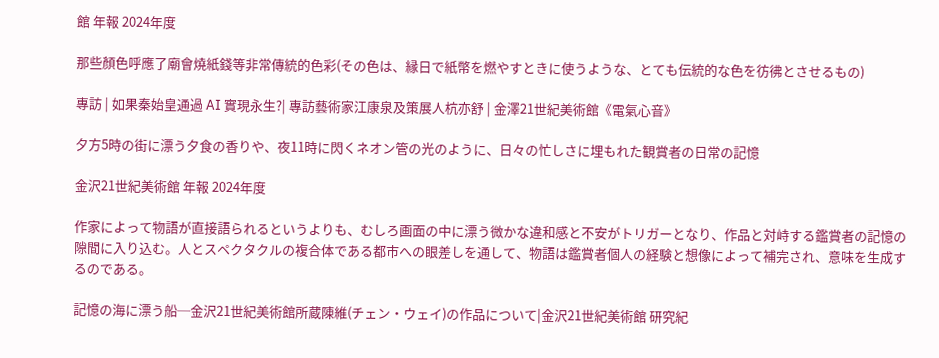館 年報 2024年度

那些顏色呼應了廟會燒紙錢等非常傳統的色彩(その色は、縁日で紙幣を燃やすときに使うような、とても伝統的な色を彷彿とさせるもの)

專訪 | 如果秦始皇通過 AI 實現永生?| 專訪藝術家江康泉及策展人杭亦舒 | 金澤21世紀美術館《電氣心音》

夕方5時の街に漂う夕食の香りや、夜11時に閃くネオン管の光のように、日々の忙しさに埋もれた観賞者の日常の記憶

金沢21世紀美術館 年報 2024年度

作家によって物語が直接語られるというよりも、むしろ画面の中に漂う微かな違和感と不安がトリガーとなり、作品と対峙する鑑賞者の記憶の隙間に入り込む。人とスペクタクルの複合体である都市への眼差しを通して、物語は鑑賞者個人の経験と想像によって補完され、意味を生成するのである。

記憶の海に漂う船─金沢21世紀美術館所蔵陳維(チェン・ウェイ)の作品について|金沢21世紀美術館 研究紀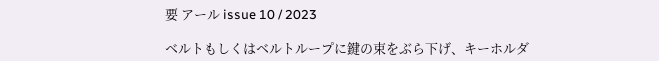要 アール issue 10 / 2023

ベルトもしくはベルトループに鍵の束をぶら下げ、キーホルダ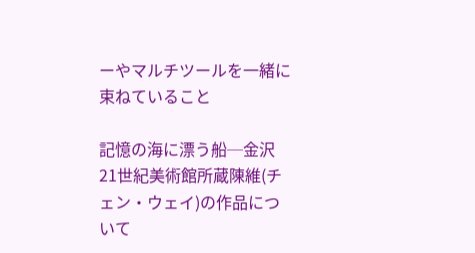ーやマルチツールを一緒に束ねていること

記憶の海に漂う船─金沢21世紀美術館所蔵陳維(チェン・ウェイ)の作品について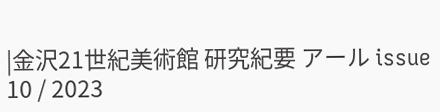|金沢21世紀美術館 研究紀要 アール issue 10 / 2023